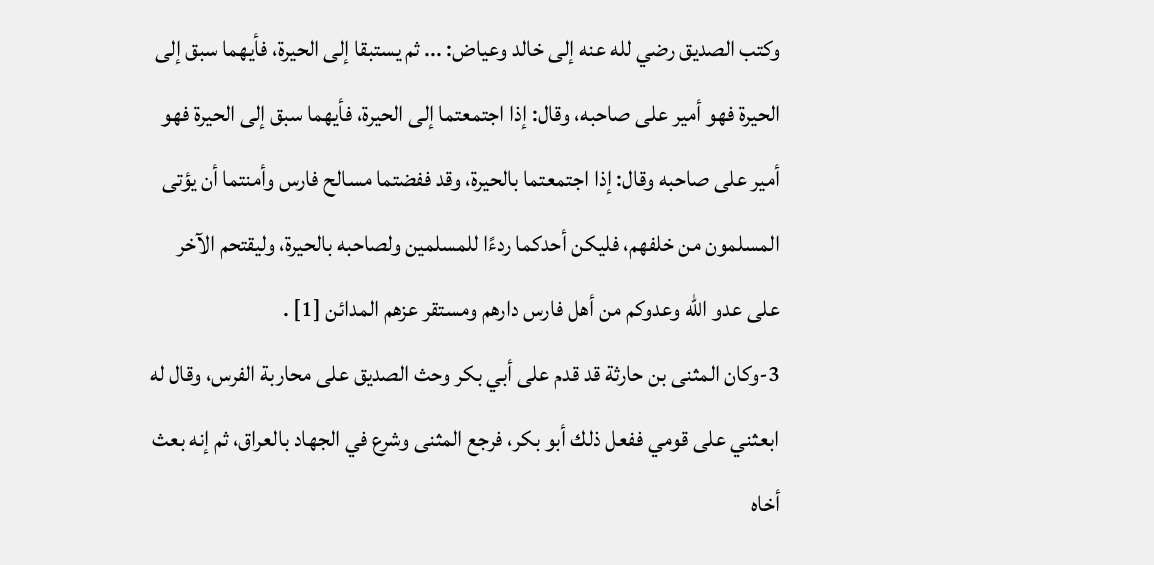وكتب الصديق رضي لله عنه إلى خالد وعياض: ... ثم يستبقا إلى الحيرة، فأيهما سبق إلى الحيرة فهو أمير على صاحبه، وقال: إذا اجتمعتما إلى الحيرة، فأيهما سبق إلى الحيرة فهو أمير على صاحبه وقال: إذا اجتمعتما بالحيرة، وقد ففضتما مسالح فارس وأمنتما أن يؤتى المسلمون من خلفهم، فليكن أحدكما ردءًا للمسلمين ولصاحبه بالحيرة، وليقتحم الآخر على عدو الله وعدوكم من أهل فارس دارهم ومستقر عزهم المدائن [1] .
3-وكان المثنى بن حارثة قد قدم على أبي بكر وحث الصديق على محاربة الفرس، وقال له ابعثني على قومي ففعل ذلك أبو بكر، فرجع المثنى وشرع في الجهاد بالعراق، ثم إنه بعث أخاه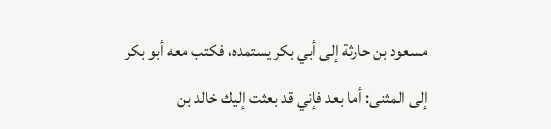مسعود بن حارثة إلى أبي بكر يستمده، فكتب معه أبو بكر إلى المثنى: أما بعد فإني قد بعثت إليك خالد بن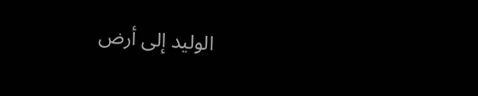الوليد إلى أرض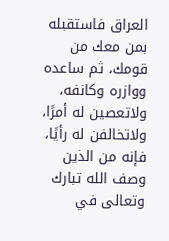العراق فاستقبله بمن معك من قومك، ثم ساعده ووازره وكانفه، ولاتعصين له أمرًا، ولاتخالفن له رأيًا، فإنه من الذين وصف الله تبارك وتعالى في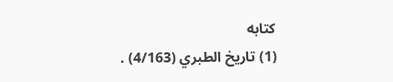كتابه
(1) تاريخ الطبري (4/163) .